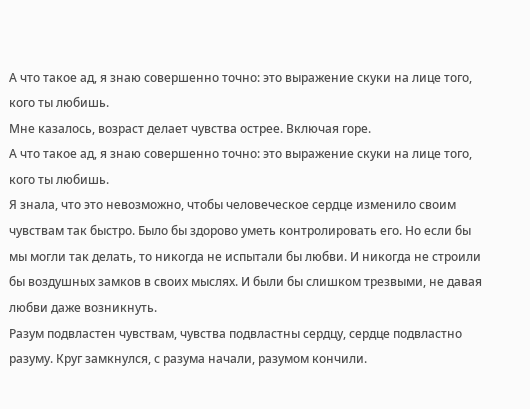А что такое ад, я знаю совершенно точно: это выражение скуки на лице того, кого ты любишь.
Мне казалось, возраст делает чувства острее. Включая горе.
А что такое ад, я знаю совершенно точно: это выражение скуки на лице того, кого ты любишь.
Я знала, что это невозможно, чтобы человеческое сердце изменило своим чувствам так быстро. Было бы здорово уметь контролировать его. Но если бы мы могли так делать, то никогда не испытали бы любви. И никогда не строили бы воздушных замков в своих мыслях. И были бы слишком трезвыми, не давая любви даже возникнуть.
Разум подвластен чувствам, чувства подвластны сердцу, сердце подвластно разуму. Круг замкнулся, с разума начали, разумом кончили.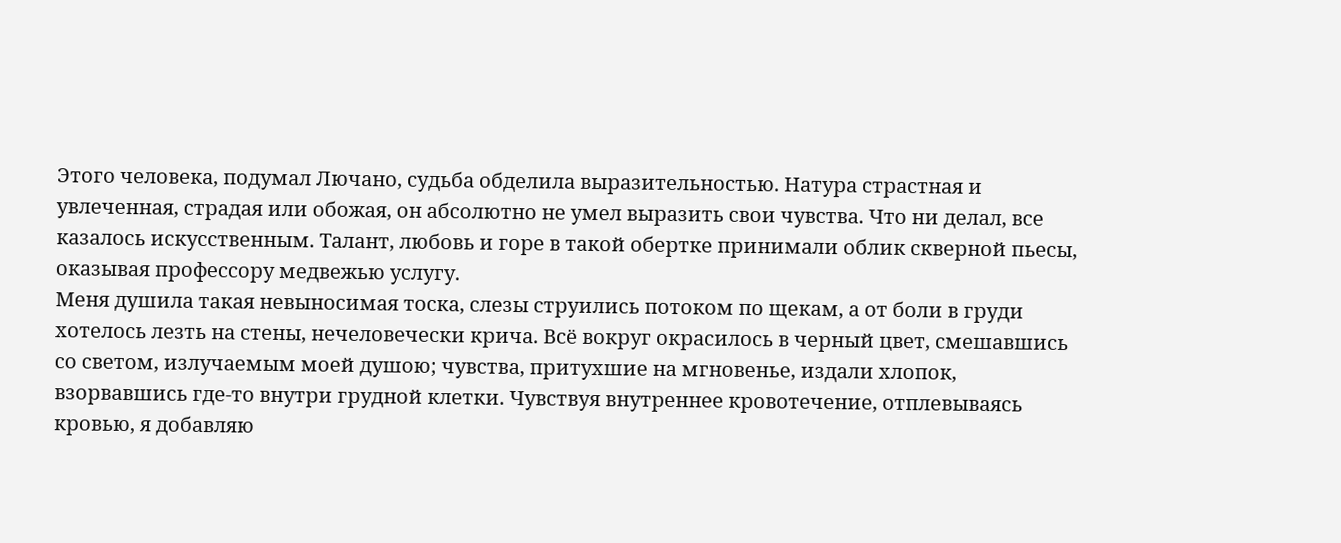Этого человека, подумал Лючано, судьба обделила выразительностью. Натура страстная и увлеченная, страдая или обожая, он абсолютно не умел выразить свои чувства. Что ни делал, все казалось искусственным. Талант, любовь и горе в такой обертке принимали облик скверной пьесы, оказывая профессору медвежью услугу.
Меня душила такая невыносимая тоска, слезы струились потоком по щекам, а от боли в груди хотелось лезть на стены, нечеловечески крича. Всё вокруг окрасилось в черный цвет, смешавшись со светом, излучаемым моей душою; чувства, притухшие на мгновенье, издали хлопок, взорвавшись где-то внутри грудной клетки. Чувствуя внутреннее кровотечение, отплевываясь кровью, я добавляю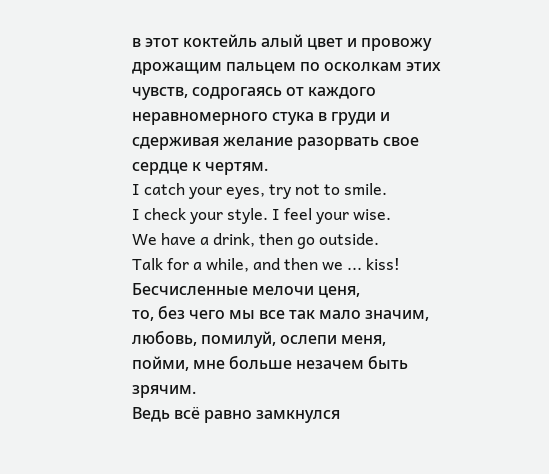в этот коктейль алый цвет и провожу дрожащим пальцем по осколкам этих чувств, содрогаясь от каждого неравномерного стука в груди и сдерживая желание разорвать свое сердце к чертям.
I catch your eyes, try not to smile.
I check your style. I feel your wise.
We have a drink, then go outside.
Talk for a while, and then we ... kiss!
Бесчисленные мелочи ценя,
то, без чего мы все так мало значим,
любовь, помилуй, ослепи меня,
пойми, мне больше незачем быть зрячим.
Ведь всё равно замкнулся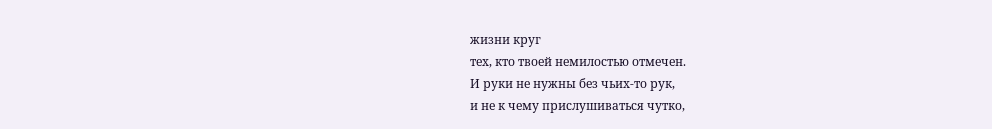жизни круг
тех, кто твоей немилостью отмечен.
И руки не нужны без чьих-то рук,
и не к чему прислушиваться чутко,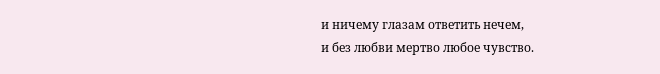и ничему глазам ответить нечем,
и без любви мертво любое чувство.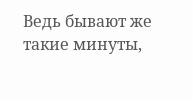Ведь бывают же такие минуты,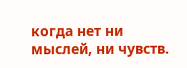когда нет ни мыслей, ни чувств.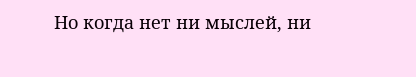Но когда нет ни мыслей, ни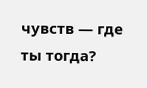чувств — где ты тогда?